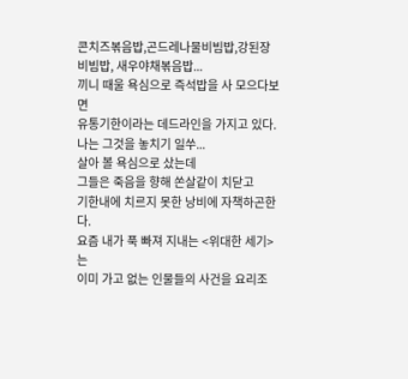콘치즈볶음밥,곤드레나물비빔밥,강된장 비빔밥, 새우야채볶음밥...
끼니 때울 욕심으로 즉석밥을 사 모으다보면
유통기한이라는 데드라인을 가지고 있다.
나는 그것을 놓치기 일쑤...
살아 볼 욕심으로 샀는데
그들은 죽음을 향해 쏜살같이 치닫고
기한내에 치르지 못한 낭비에 자책하곤한다.
요즘 내가 푹 빠져 지내는 <위대한 세기>는
이미 가고 없는 인물들의 사건을 요리조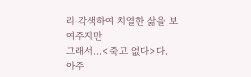리 각색하여 치열한 삶을 보여주지만
그래서...<죽고 없다>다.
아주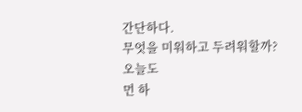간단하다.
무엇을 미워하고 두려워할까?
오늘도
먼 하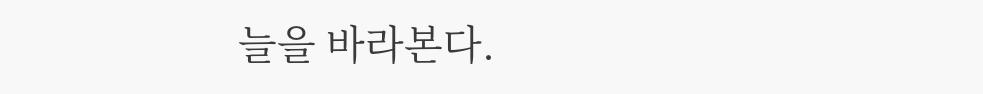늘을 바라본다.